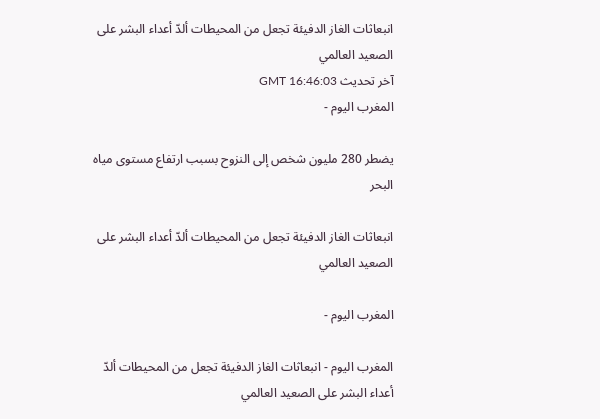انبعاثات الغاز الدفيئة تجعل من المحيطات ألدّ أعداء البشر على الصعيد العالمي
آخر تحديث GMT 16:46:03
المغرب اليوم -

يضطر 280 مليون شخص إلى النزوح بسبب ارتفاع مستوى مياه البحر

انبعاثات الغاز الدفيئة تجعل من المحيطات ألدّ أعداء البشر على الصعيد العالمي

المغرب اليوم -

المغرب اليوم - انبعاثات الغاز الدفيئة تجعل من المحيطات ألدّ أعداء البشر على الصعيد العالمي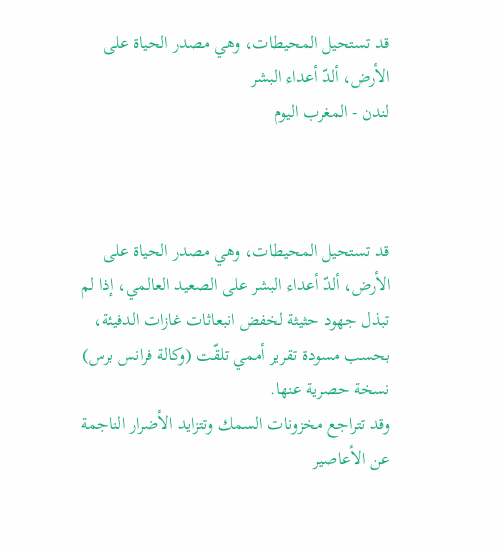قد تستحيل المحيطات، وهي مصدر الحياة على الأرض، ألدّ أعداء البشر
لندن - المغرب اليوم



قد تستحيل المحيطات، وهي مصدر الحياة على الأرض، ألدّ أعداء البشر على الصعيد العالمي، إذا لم تبذل جهود حثيثة لخفض انبعاثات غازات الدفيئة، بحسب مسودة تقرير أممي تلقّت (وكالة فرانس برس) نسخة حصرية عنها.
وقد تتراجع مخزونات السمك وتتزايد الأضرار الناجمة عن الأعاصير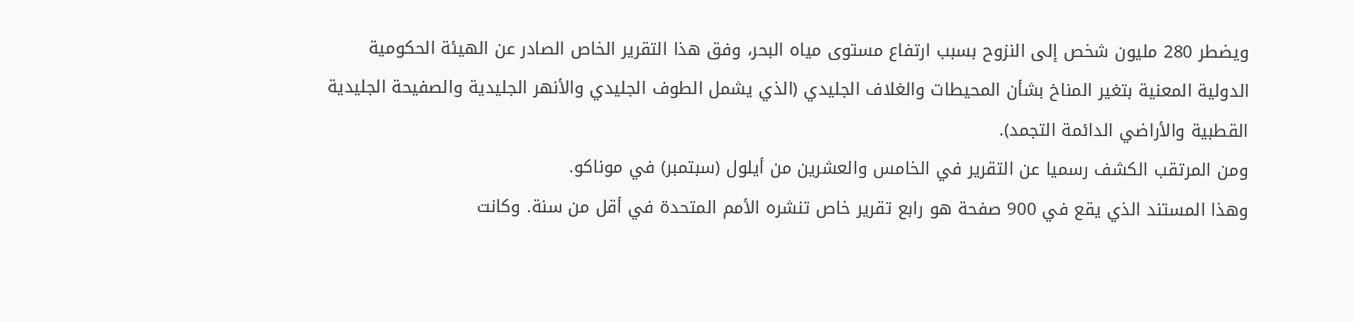ويضطر 280 مليون شخص إلى النزوح بسبب ارتفاع مستوى مياه البحر، وفق هذا التقرير الخاص الصادر عن الهيئة الحكومية الدولية المعنية بتغير المناخ بشأن المحيطات والغلاف الجليدي (الذي يشمل الطوف الجليدي والأنهر الجليدية والصفيحة الجليدية القطبية والأراضي الدائمة التجمد).
ومن المرتقب الكشف رسميا عن التقرير في الخامس والعشرين من أيلول (سبتمبر) في موناكو.
وهذا المستند الذي يقع في 900 صفحة هو رابع تقرير خاص تنشره الأمم المتحدة في أقل من سنة. وكانت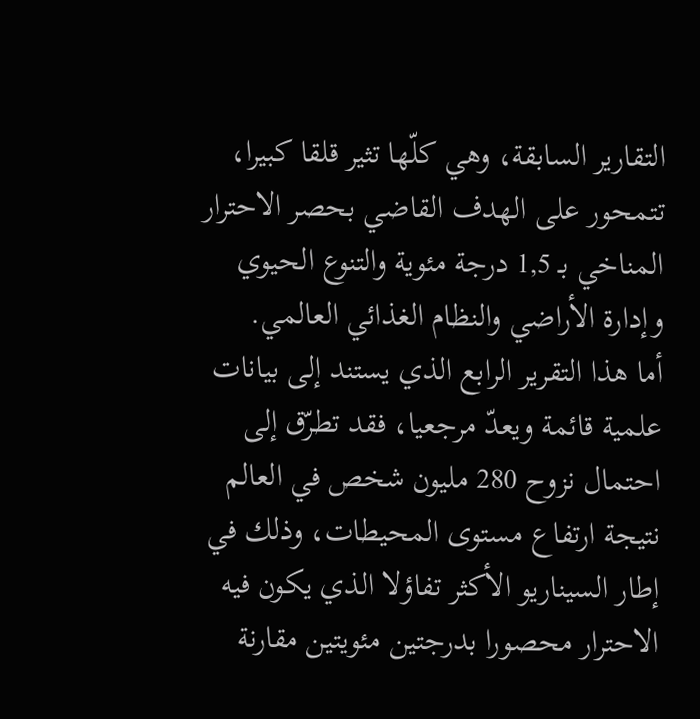التقارير السابقة، وهي كلّها تثير قلقا كبيرا، تتمحور على الهدف القاضي بحصر الاحترار المناخي بـ 1,5 درجة مئوية والتنوع الحيوي وإدارة الأراضي والنظام الغذائي العالمي.
أما هذا التقرير الرابع الذي يستند إلى بيانات علمية قائمة ويعدّ مرجعيا، فقد تطرّق إلى احتمال نزوح 280 مليون شخص في العالم نتيجة ارتفاع مستوى المحيطات، وذلك في إطار السيناريو الأكثر تفاؤلا الذي يكون فيه الاحترار محصورا بدرجتين مئويتين مقارنة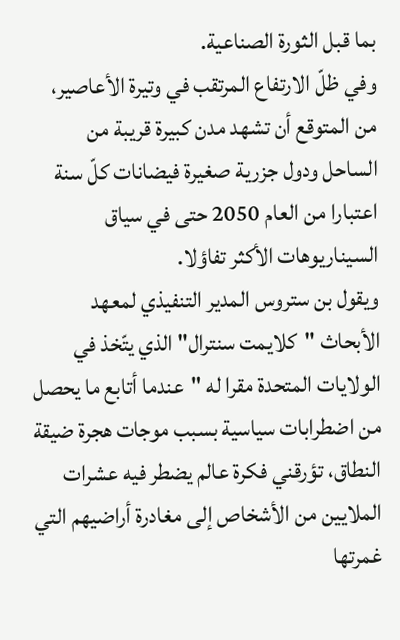بما قبل الثورة الصناعية.
وفي ظلّ الارتفاع المرتقب في وتيرة الأعاصير، من المتوقع أن تشهد مدن كبيرة قريبة من الساحل ودول جزرية صغيرة فيضانات كلّ سنة اعتبارا من العام 2050 حتى في سياق السيناريوهات الأكثر تفاؤلا.
ويقول بن ستروس المدير التنفيذي لمعهد الأبحاث "كلايمت سنترال" الذي يتّخذ في الولايات المتحدة مقرا له "عندما أتابع ما يحصل من اضطرابات سياسية بسبب موجات هجرة ضيقة النطاق، تؤرقني فكرة عالم يضطر فيه عشرات الملايين من الأشخاص إلى مغادرة أراضيهم التي غمرتها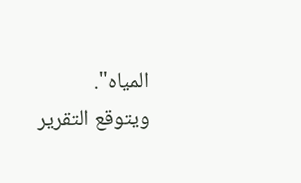المياه".
ويتوقع التقرير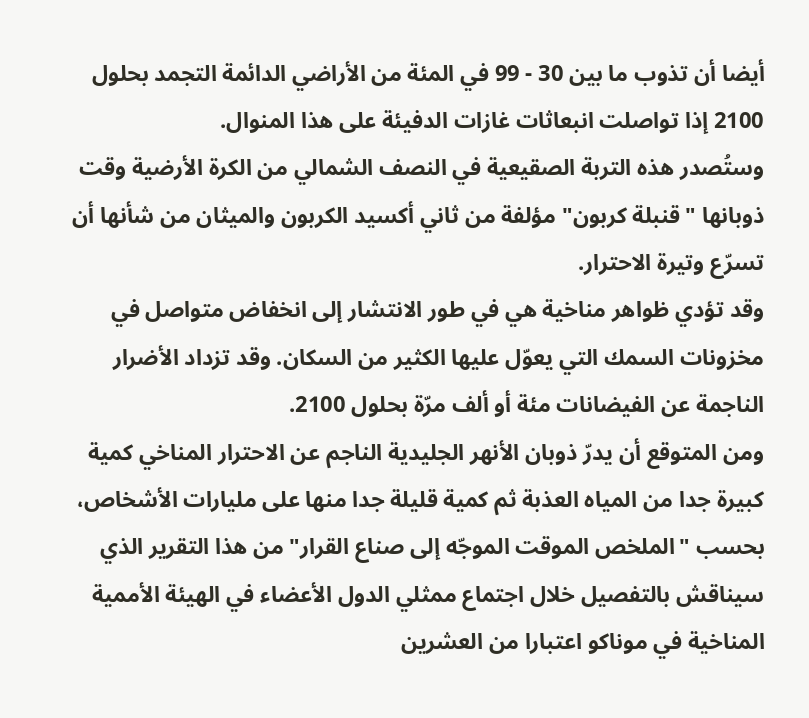أيضا أن تذوب ما بين 30 - 99 في المئة من الأراضي الدائمة التجمد بحلول 2100 إذا تواصلت انبعاثات غازات الدفيئة على هذا المنوال.
وستُصدر هذه التربة الصقيعية في النصف الشمالي من الكرة الأرضية وقت ذوبانها "قنبلة كربون" مؤلفة من ثاني أكسيد الكربون والميثان من شأنها أن تسرّع وتيرة الاحترار.
وقد تؤدي ظواهر مناخية هي في طور الانتشار إلى انخفاض متواصل في مخزونات السمك التي يعوّل عليها الكثير من السكان. وقد تزداد الأضرار الناجمة عن الفيضانات مئة أو ألف مرّة بحلول 2100.
ومن المتوقع أن يدرّ ذوبان الأنهر الجليدية الناجم عن الاحترار المناخي كمية كبيرة جدا من المياه العذبة ثم كمية قليلة جدا منها على مليارات الأشخاص، بحسب "الملخص الموقت الموجّه إلى صناع القرار" من هذا التقرير الذي سيناقش بالتفصيل خلال اجتماع ممثلي الدول الأعضاء في الهيئة الأممية المناخية في موناكو اعتبارا من العشرين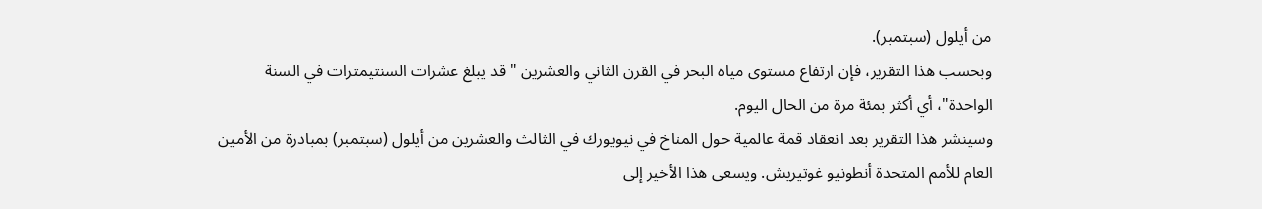من أيلول (سبتمبر).
وبحسب هذا التقرير، فإن ارتفاع مستوى مياه البحر في القرن الثاني والعشرين "قد يبلغ عشرات السنتيمترات في السنة الواحدة"، أي أكثر بمئة مرة من الحال اليوم.
وسينشر هذا التقرير بعد انعقاد قمة عالمية حول المناخ في نيويورك في الثالث والعشرين من أيلول (سبتمبر) بمبادرة من الأمين العام للأمم المتحدة أنطونيو غوتيريش. ويسعى هذا الأخير إلى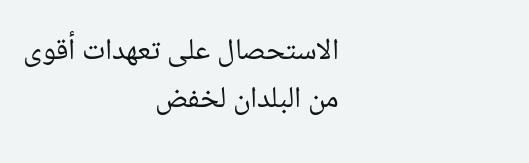الاستحصال على تعهدات أقوى من البلدان لخفض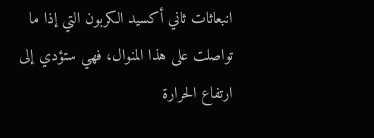انبعاثات ثاني أكسيد الكربون التي إذا ما تواصلت على هذا المنوال، فهي ستؤدي إلى ارتفاع الحرارة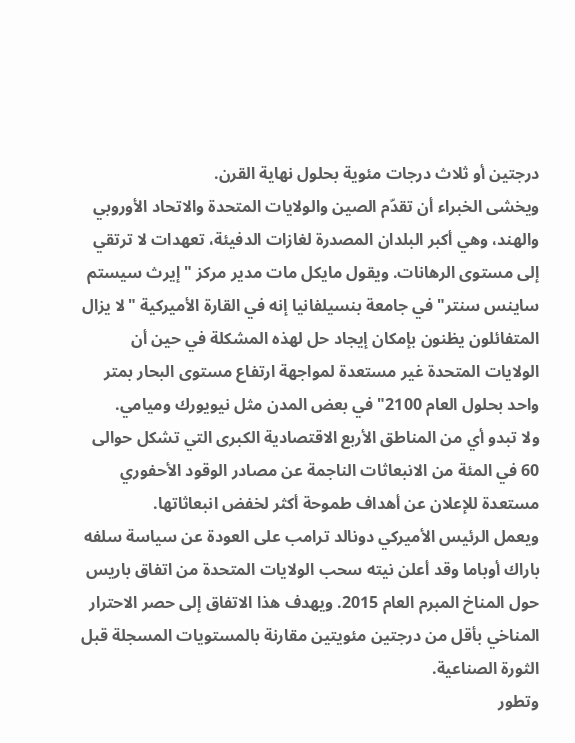درجتين أو ثلاث درجات مئوية بحلول نهاية القرن.
ويخشى الخبراء أن تقدّم الصين والولايات المتحدة والاتحاد الأوروبي والهند، وهي أكبر البلدان المصدرة لغازات الدفيئة، تعهدات لا ترتقي إلى مستوى الرهانات. ويقول مايكل مات مدير مركز "إيرث سيستم ساينس سنتر" في جامعة بنسيلفانيا إنه في القارة الأميركية "لا يزال المتفائلون يظنون بإمكان إيجاد حل لهذه المشكلة في حين أن الولايات المتحدة غير مستعدة لمواجهة ارتفاع مستوى البحار بمتر واحد بحلول العام 2100" في بعض المدن مثل نيويورك وميامي.
ولا تبدو أي من المناطق الأربع الاقتصادية الكبرى التي تشكل حوالى 60 في المئة من الانبعاثات الناجمة عن مصادر الوقود الأحفوري مستعدة للإعلان عن أهداف طموحة أكثر لخفض انبعاثاتها.
ويعمل الرئيس الأميركي دونالد ترامب على العودة عن سياسة سلفه باراك أوباما وقد أعلن نيته سحب الولايات المتحدة من اتفاق باريس حول المناخ المبرم العام 2015. ويهدف هذا الاتفاق إلى حصر الاحترار المناخي بأقل من درجتين مئويتين مقارنة بالمستويات المسجلة قبل الثورة الصناعية.
وتطور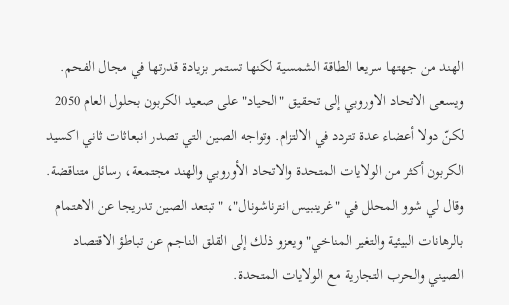الهند من جهتها سريعا الطاقة الشمسية لكنها تستمر بزيادة قدرتها في مجال الفحم.
ويسعى الاتحاد الاوروبي إلى تحقيق "الحياد" على صعيد الكربون بحلول العام 2050 لكنّ دولا أعضاء عدة تتردد في الالتزام. وتواجه الصين التي تصدر انبعاثات ثاني اكسيد الكربون أكثر من الولايات المتحدة والاتحاد الأوروبي والهند مجتمعة، رسائل متناقضة.
وقال لي شوو المحلل في "غرينبيس انترناشونال"، "تبتعد الصين تدريجا عن الاهتمام بالرهانات البيئية والتغير المناخي" ويعزو ذلك إلى القلق الناجم عن تباطؤ الاقتصاد الصيني والحرب التجارية مع الولايات المتحدة.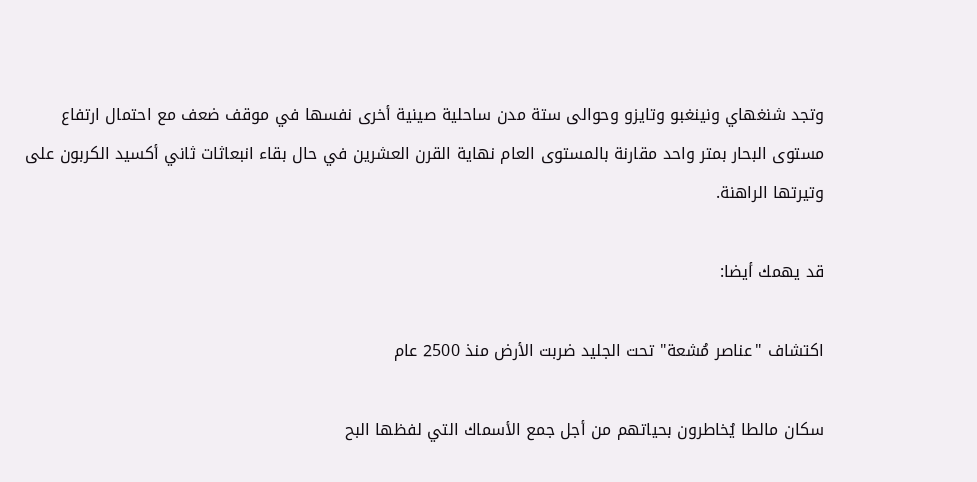وتجد شنغهاي ونينغبو وتايزو وحوالى ستة مدن ساحلية صينية أخرى نفسها في موقف ضعف مع احتمال ارتفاع مستوى البحار بمتر واحد مقارنة بالمستوى العام نهاية القرن العشرين في حال بقاء انبعاثات ثاني أكسيد الكربون على وتيرتها الراهنة.

قد يهمك أيضا:

اكتشاف "عناصر مُشعة" تحت الجليد ضربت الأرض منذ 2500 عام

سكان مالطا يُخاطرون بحياتهم من أجل جمع الأسماك التي لفظها البح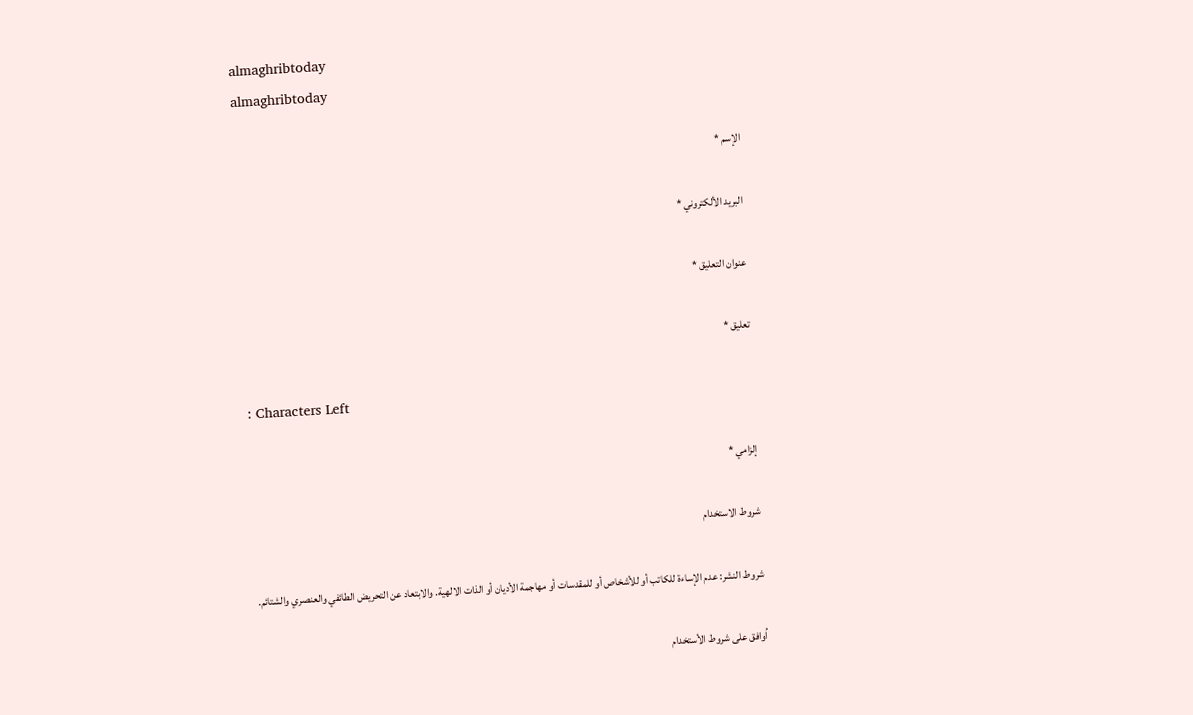almaghribtoday
almaghribtoday

الإسم *

البريد الألكتروني *

عنوان التعليق *

تعليق *

: Characters Left

إلزامي *

شروط الاستخدام

شروط النشر: عدم الإساءة للكاتب أو للأشخاص أو للمقدسات أو مهاجمة الأديان أو الذات الالهية. والابتعاد عن التحريض الطائفي والعنصري والشتائم.

اُوافق على شروط الأستخدام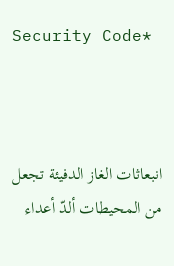Security Code*



انبعاثات الغاز الدفيئة تجعل من المحيطات ألدّ أعداء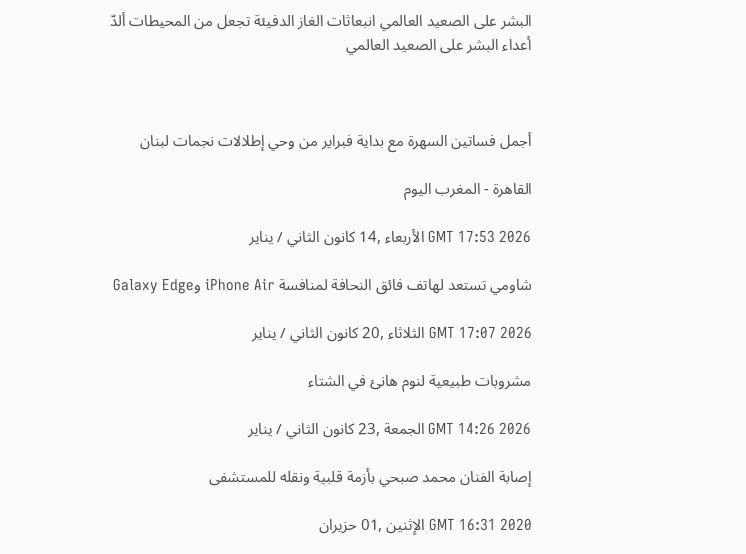البشر على الصعيد العالمي انبعاثات الغاز الدفيئة تجعل من المحيطات ألدّ أعداء البشر على الصعيد العالمي



أجمل فساتين السهرة مع بداية فبراير من وحي إطلالات نجمات لبنان

القاهرة - المغرب اليوم

GMT 17:53 2026 الأربعاء ,14 كانون الثاني / يناير

شاومي تستعد لهاتف فائق النحافة لمنافسة iPhone Air وGalaxy Edge

GMT 17:07 2026 الثلاثاء ,20 كانون الثاني / يناير

مشروبات طبيعية لنوم هانئ في الشتاء

GMT 14:26 2026 الجمعة ,23 كانون الثاني / يناير

إصابة الفنان محمد صبحي بأزمة قلبية ونقله للمستشفى

GMT 16:31 2020 الإثنين ,01 حزيران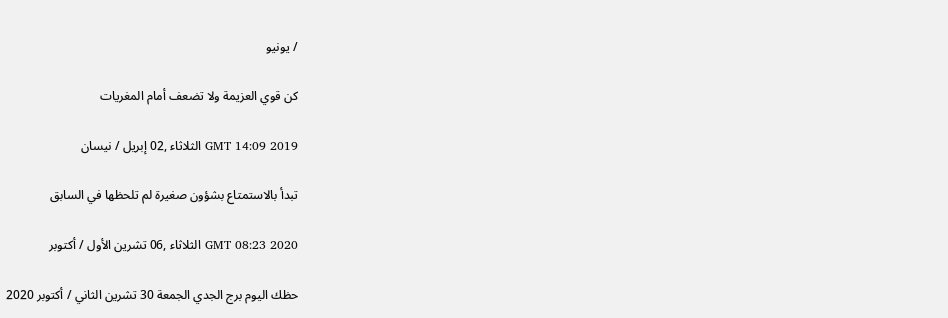/ يونيو

كن قوي العزيمة ولا تضعف أمام المغريات

GMT 14:09 2019 الثلاثاء ,02 إبريل / نيسان

تبدأ بالاستمتاع بشؤون صغيرة لم تلحظها في السابق

GMT 08:23 2020 الثلاثاء ,06 تشرين الأول / أكتوبر

حظك اليوم برج الجدي الجمعة 30 تشرين الثاني / أكتوبر 2020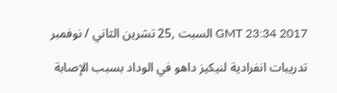GMT 23:34 2017 السبت ,25 تشرين الثاني / نوفمبر

تدريبات انفرادية لنيكيز داهو في الوداد بسبب الإصابة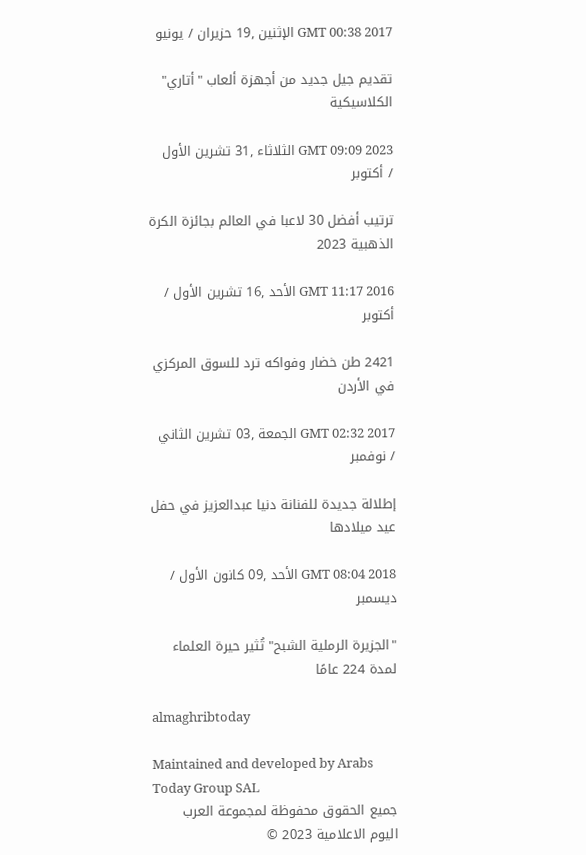GMT 00:38 2017 الإثنين ,19 حزيران / يونيو

تقديم جيل جديد من أجهزة ألعاب "أتاري" الكلاسيكية

GMT 09:09 2023 الثلاثاء ,31 تشرين الأول / أكتوبر

ترتيب أفضل 30 لاعبا في العالم بجائزة الكرة الذهبية 2023

GMT 11:17 2016 الأحد ,16 تشرين الأول / أكتوبر

2421 طن خضار وفواكه ترد للسوق المركزي في الأردن

GMT 02:32 2017 الجمعة ,03 تشرين الثاني / نوفمبر

إطلالة جديدة للفنانة دنيا عبدالعزيز في حفل عيد ميلادها

GMT 08:04 2018 الأحد ,09 كانون الأول / ديسمبر

"الجزيرة الرملية الشبح" تُثير حيرة العلماء لمدة 224 عامًا

almaghribtoday

Maintained and developed by Arabs Today Group SAL
جميع الحقوق محفوظة لمجموعة العرب اليوم الاعلامية 2023 ©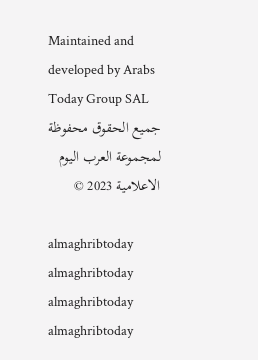Maintained and developed by Arabs Today Group SAL
جميع الحقوق محفوظة لمجموعة العرب اليوم الاعلامية 2023 ©

almaghribtoday almaghribtoday almaghribtoday almaghribtoday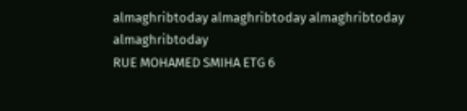almaghribtoday almaghribtoday almaghribtoday
almaghribtoday
RUE MOHAMED SMIHA ETG 6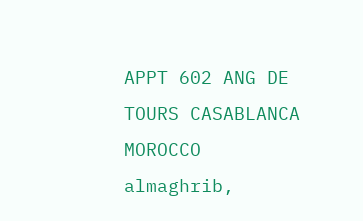APPT 602 ANG DE TOURS CASABLANCA MOROCCO
almaghrib,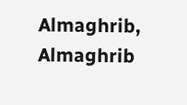Almaghrib, Almaghrib